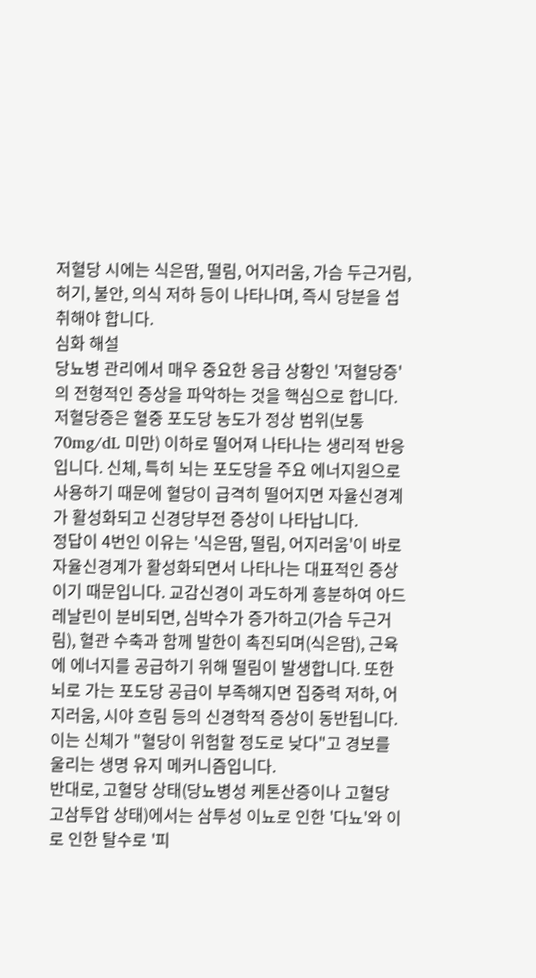저혈당 시에는 식은땀, 떨림, 어지러움, 가슴 두근거림, 허기, 불안, 의식 저하 등이 나타나며, 즉시 당분을 섭취해야 합니다.
심화 해설
당뇨병 관리에서 매우 중요한 응급 상황인 '저혈당증'의 전형적인 증상을 파악하는 것을 핵심으로 합니다. 저혈당증은 혈중 포도당 농도가 정상 범위(보통 70mg/dL 미만) 이하로 떨어져 나타나는 생리적 반응입니다. 신체, 특히 뇌는 포도당을 주요 에너지원으로 사용하기 때문에 혈당이 급격히 떨어지면 자율신경계가 활성화되고 신경당부전 증상이 나타납니다.
정답이 4번인 이유는 '식은땀, 떨림, 어지러움'이 바로 자율신경계가 활성화되면서 나타나는 대표적인 증상이기 때문입니다. 교감신경이 과도하게 흥분하여 아드레날린이 분비되면, 심박수가 증가하고(가슴 두근거림), 혈관 수축과 함께 발한이 촉진되며(식은땀), 근육에 에너지를 공급하기 위해 떨림이 발생합니다. 또한 뇌로 가는 포도당 공급이 부족해지면 집중력 저하, 어지러움, 시야 흐림 등의 신경학적 증상이 동반됩니다. 이는 신체가 "혈당이 위험할 정도로 낮다"고 경보를 울리는 생명 유지 메커니즘입니다.
반대로, 고혈당 상태(당뇨병성 케톤산증이나 고혈당 고삼투압 상태)에서는 삼투성 이뇨로 인한 '다뇨'와 이로 인한 탈수로 '피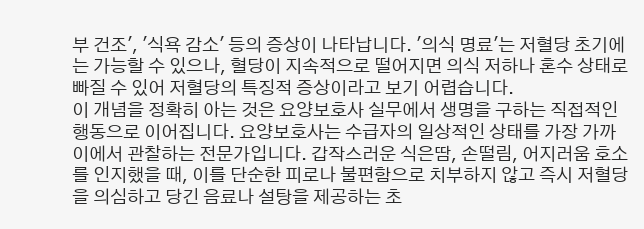부 건조', '식욕 감소' 등의 증상이 나타납니다. '의식 명료'는 저혈당 초기에는 가능할 수 있으나, 혈당이 지속적으로 떨어지면 의식 저하나 혼수 상태로 빠질 수 있어 저혈당의 특징적 증상이라고 보기 어렵습니다.
이 개념을 정확히 아는 것은 요양보호사 실무에서 생명을 구하는 직접적인 행동으로 이어집니다. 요양보호사는 수급자의 일상적인 상태를 가장 가까이에서 관찰하는 전문가입니다. 갑작스러운 식은땀, 손떨림, 어지러움 호소를 인지했을 때, 이를 단순한 피로나 불편함으로 치부하지 않고 즉시 저혈당을 의심하고 당긴 음료나 설탕을 제공하는 초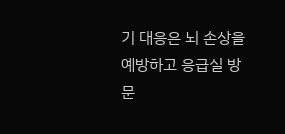기 대응은 뇌 손상을 예방하고 응급실 방문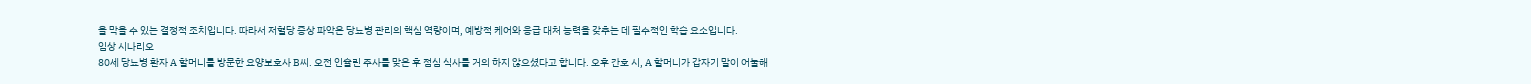을 막을 수 있는 결정적 조치입니다. 따라서 저혈당 증상 파악은 당뇨병 관리의 핵심 역량이며, 예방적 케어와 응급 대처 능력을 갖추는 데 필수적인 학습 요소입니다.
임상 시나리오
80세 당뇨병 환자 A 할머니를 방문한 요양보호사 B씨. 오전 인슐린 주사를 맞은 후 점심 식사를 거의 하지 않으셨다고 합니다. 오후 간호 시, A 할머니가 갑자기 말이 어눌해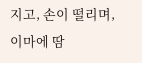지고, 손이 떨리며, 이마에 땀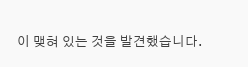이 맺혀 있는 것을 발견했습니다.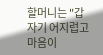할머니는 "갑자기 어지럽고 마음이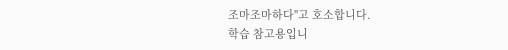조마조마하다"고 호소합니다.
학습 참고용입니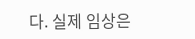다. 실제 임상은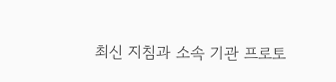최신 지침과 소속 기관 프로토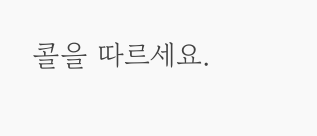콜을 따르세요.